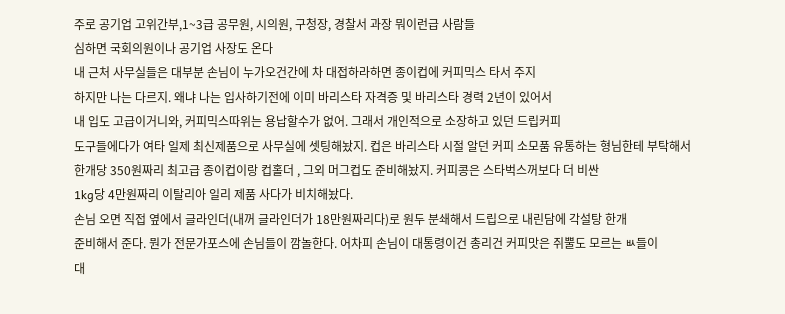주로 공기업 고위간부,1~3급 공무원, 시의원, 구청장, 경찰서 과장 뭐이런급 사람들
심하면 국회의원이나 공기업 사장도 온다
내 근처 사무실들은 대부분 손님이 누가오건간에 차 대접하라하면 종이컵에 커피믹스 타서 주지
하지만 나는 다르지. 왜냐 나는 입사하기전에 이미 바리스타 자격증 및 바리스타 경력 2년이 있어서
내 입도 고급이거니와, 커피믹스따위는 용납할수가 없어. 그래서 개인적으로 소장하고 있던 드립커피
도구들에다가 여타 일제 최신제품으로 사무실에 셋팅해놨지. 컵은 바리스타 시절 알던 커피 소모품 유통하는 형님한테 부탁해서
한개당 350원짜리 최고급 종이컵이랑 컵홀더 , 그외 머그컵도 준비해놨지. 커피콩은 스타벅스꺼보다 더 비싼
1kg당 4만원짜리 이탈리아 일리 제품 사다가 비치해놨다.
손님 오면 직접 옆에서 글라인더(내꺼 글라인더가 18만원짜리다)로 원두 분쇄해서 드립으로 내린담에 각설탕 한개
준비해서 준다. 뭔가 전문가포스에 손님들이 깜놀한다. 어차피 손님이 대통령이건 총리건 커피맛은 쥐뿔도 모르는 ㅄ들이
대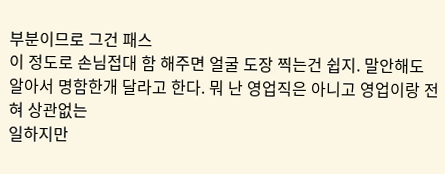부분이므로 그건 패스
이 정도로 손님접대 함 해주면 얼굴 도장 찍는건 쉽지. 말안해도 알아서 명함한개 달라고 한다. 뭐 난 영업직은 아니고 영업이랑 전혀 상관없는
일하지만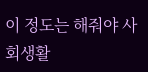이 정도는 해줘야 사회생활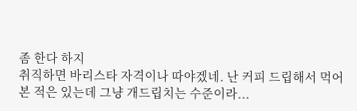좀 한다 하지
취직하면 바리스타 자격이나 따야겠네. 난 커피 드립해서 먹어본 적은 있는데 그냥 개드립치는 수준이라...